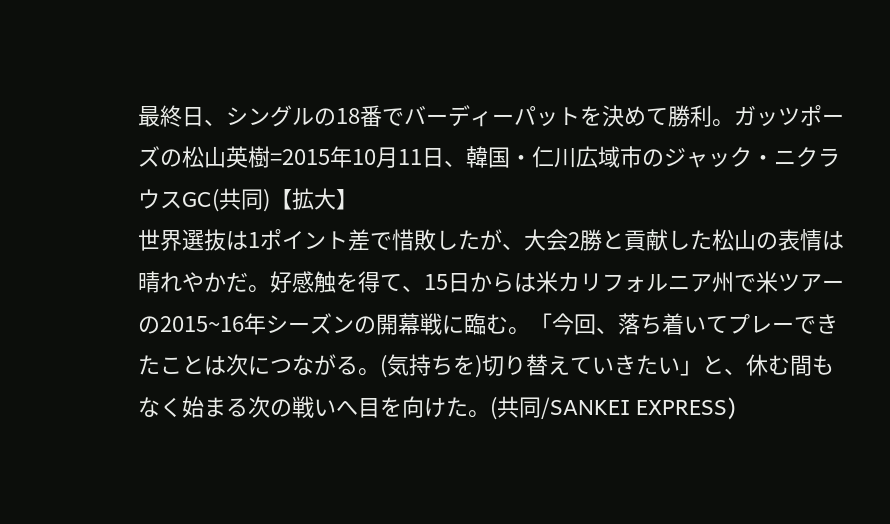最終日、シングルの18番でバーディーパットを決めて勝利。ガッツポーズの松山英樹=2015年10月11日、韓国・仁川広域市のジャック・ニクラウスGC(共同)【拡大】
世界選抜は1ポイント差で惜敗したが、大会2勝と貢献した松山の表情は晴れやかだ。好感触を得て、15日からは米カリフォルニア州で米ツアーの2015~16年シーズンの開幕戦に臨む。「今回、落ち着いてプレーできたことは次につながる。(気持ちを)切り替えていきたい」と、休む間もなく始まる次の戦いへ目を向けた。(共同/SANKEI EXPRESS)